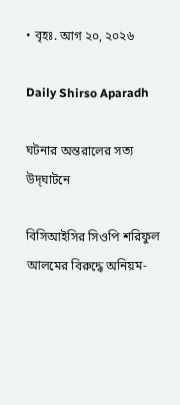• বৃহঃ. আগ ২০, ২০২৬

Daily Shirso Aparadh

ঘটনার অন্তরালের সত্য উদ্‌ঘাটনে

বিসিআইসির সিওপি শরিফুল আলমের বিরুদ্ধে অনিয়ম-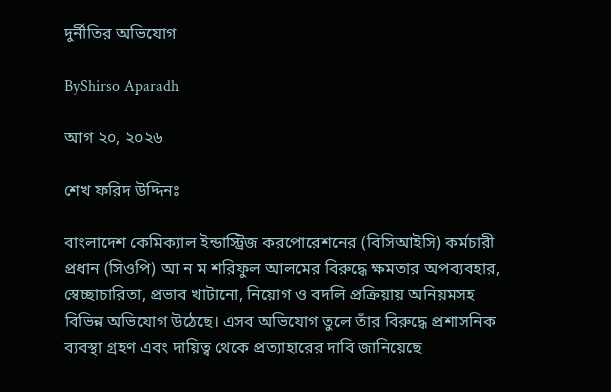দুর্নীতির অভিযোগ

ByShirso Aparadh

আগ ২০, ২০২৬

শেখ ফরিদ উদ্দিনঃ

বাংলাদেশ কেমিক্যাল ইন্ডাস্ট্রিজ করপোরেশনের (বিসিআইসি) কর্মচারী প্রধান (সিওপি) আ ন ম শরিফুল আলমের বিরুদ্ধে ক্ষমতার অপব্যবহার, স্বেচ্ছাচারিতা, প্রভাব খাটানো, নিয়োগ ও বদলি প্রক্রিয়ায় অনিয়মসহ বিভিন্ন অভিযোগ উঠেছে। এসব অভিযোগ তুলে তাঁর বিরুদ্ধে প্রশাসনিক ব্যবস্থা গ্রহণ এবং দায়িত্ব থেকে প্রত্যাহারের দাবি জানিয়েছে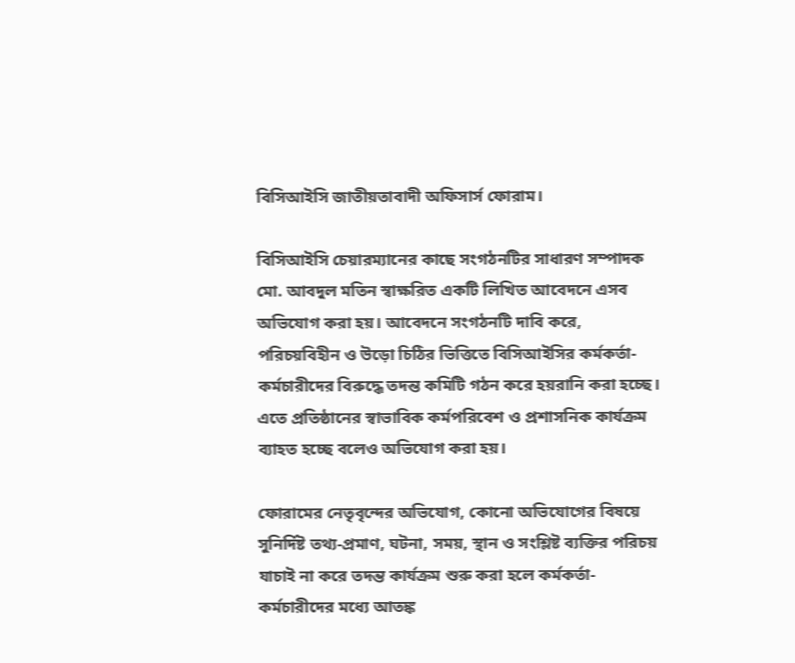বিসিআইসি জাতীয়তাবাদী অফিসার্স ফোরাম।

বিসিআইসি চেয়ারম্যানের কাছে সংগঠনটির সাধারণ সম্পাদক মো. আবদুল মতিন স্বাক্ষরিত একটি লিখিত আবেদনে এসব অভিযোগ করা হয়। আবেদনে সংগঠনটি দাবি করে, পরিচয়বিহীন ও উড়ো চিঠির ভিত্তিতে বিসিআইসির কর্মকর্তা-কর্মচারীদের বিরুদ্ধে তদন্ত কমিটি গঠন করে হয়রানি করা হচ্ছে। এতে প্রতিষ্ঠানের স্বাভাবিক কর্মপরিবেশ ও প্রশাসনিক কার্যক্রম ব্যাহত হচ্ছে বলেও অভিযোগ করা হয়।

ফোরামের নেতৃবৃন্দের অভিযোগ, কোনো অভিযোগের বিষয়ে সুনির্দিষ্ট তথ্য-প্রমাণ, ঘটনা, সময়, স্থান ও সংশ্লিষ্ট ব্যক্তির পরিচয় যাচাই না করে তদন্ত কার্যক্রম শুরু করা হলে কর্মকর্তা-কর্মচারীদের মধ্যে আতঙ্ক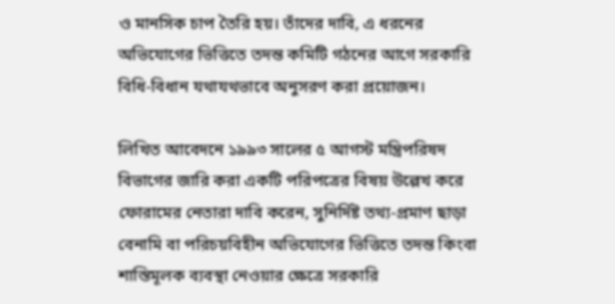ও মানসিক চাপ তৈরি হয়। তাঁদের দাবি, এ ধরনের অভিযোগের ভিত্তিতে তদন্ত কমিটি গঠনের আগে সরকারি বিধি-বিধান যথাযথভাবে অনুসরণ করা প্রয়োজন।

লিখিত আবেদনে ১৯৯৩ সালের ৫ আগস্ট মন্ত্রিপরিষদ বিভাগের জারি করা একটি পরিপত্রের বিষয় উল্লেখ করে ফোরামের নেতারা দাবি করেন, সুনির্দিষ্ট তথ্য-প্রমাণ ছাড়া বেনামি বা পরিচয়বিহীন অভিযোগের ভিত্তিতে তদন্ত কিংবা শাস্তিমূলক ব্যবস্থা নেওয়ার ক্ষেত্রে সরকারি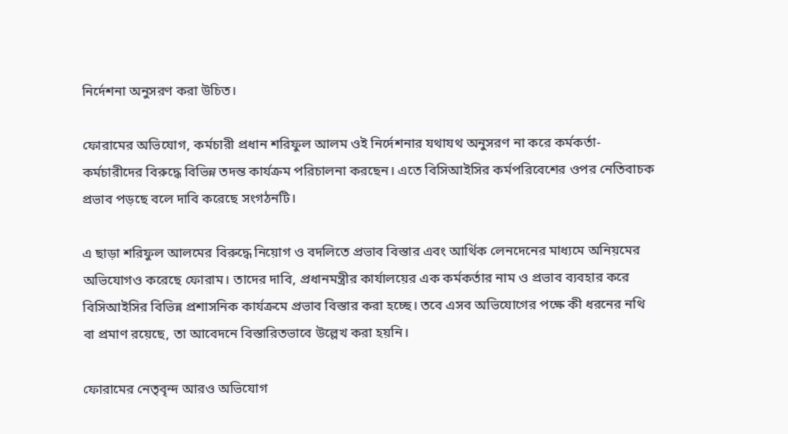নির্দেশনা অনুসরণ করা উচিত।

ফোরামের অভিযোগ, কর্মচারী প্রধান শরিফুল আলম ওই নির্দেশনার যথাযথ অনুসরণ না করে কর্মকর্তা-কর্মচারীদের বিরুদ্ধে বিভিন্ন তদন্ত কার্যক্রম পরিচালনা করছেন। এতে বিসিআইসির কর্মপরিবেশের ওপর নেতিবাচক প্রভাব পড়ছে বলে দাবি করেছে সংগঠনটি।

এ ছাড়া শরিফুল আলমের বিরুদ্ধে নিয়োগ ও বদলিতে প্রভাব বিস্তার এবং আর্থিক লেনদেনের মাধ্যমে অনিয়মের অভিযোগও করেছে ফোরাম। তাদের দাবি, প্রধানমন্ত্রীর কার্যালয়ের এক কর্মকর্তার নাম ও প্রভাব ব্যবহার করে বিসিআইসির বিভিন্ন প্রশাসনিক কার্যক্রমে প্রভাব বিস্তার করা হচ্ছে। তবে এসব অভিযোগের পক্ষে কী ধরনের নথি বা প্রমাণ রয়েছে, তা আবেদনে বিস্তারিতভাবে উল্লেখ করা হয়নি।

ফোরামের নেতৃবৃন্দ আরও অভিযোগ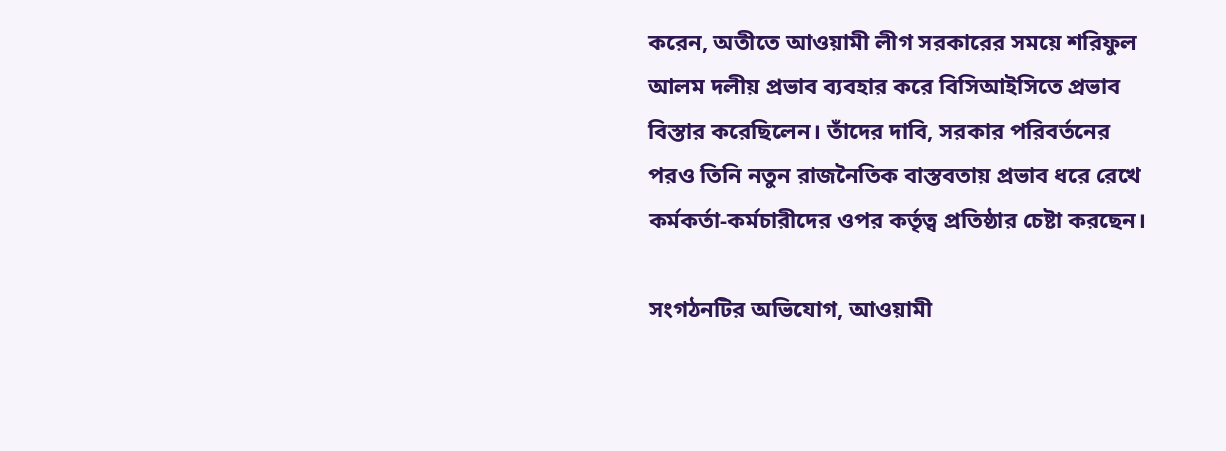করেন, অতীতে আওয়ামী লীগ সরকারের সময়ে শরিফুল আলম দলীয় প্রভাব ব্যবহার করে বিসিআইসিতে প্রভাব বিস্তার করেছিলেন। তাঁদের দাবি, সরকার পরিবর্তনের পরও তিনি নতুন রাজনৈতিক বাস্তবতায় প্রভাব ধরে রেখে কর্মকর্তা-কর্মচারীদের ওপর কর্তৃত্ব প্রতিষ্ঠার চেষ্টা করছেন।

সংগঠনটির অভিযোগ, আওয়ামী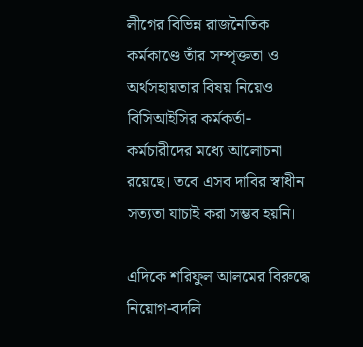লীগের বিভিন্ন রাজনৈতিক কর্মকাণ্ডে তাঁর সম্পৃক্ততা ও অর্থসহায়তার বিষয় নিয়েও বিসিআইসির কর্মকর্তা-কর্মচারীদের মধ্যে আলোচনা রয়েছে। তবে এসব দাবির স্বাধীন সত্যতা যাচাই করা সম্ভব হয়নি।

এদিকে শরিফুল আলমের বিরুদ্ধে নিয়োগ-বদলি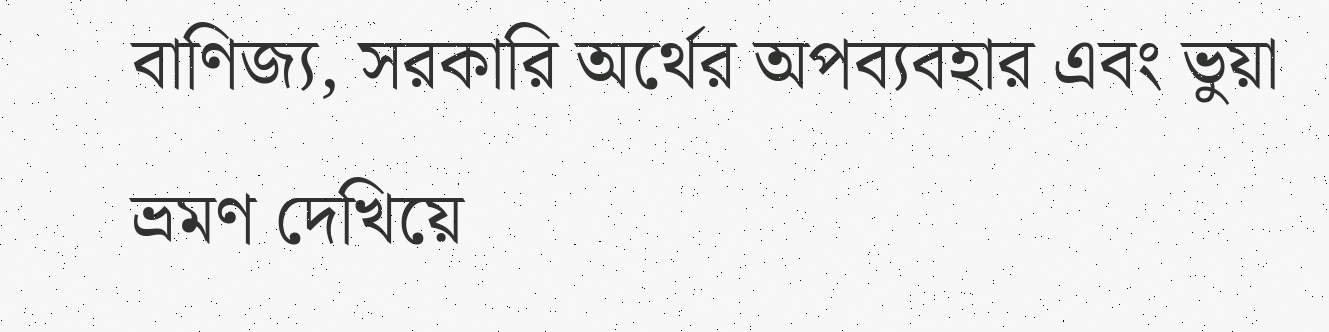বাণিজ্য, সরকারি অর্থের অপব্যবহার এবং ভুয়া ভ্রমণ দেখিয়ে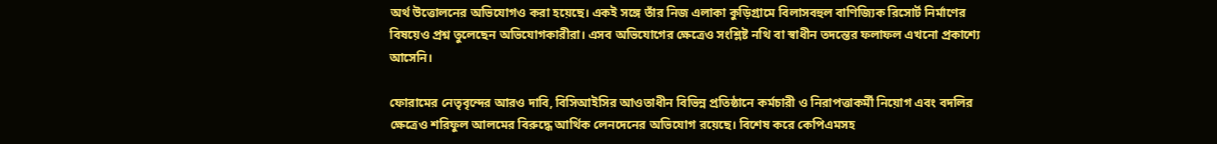অর্থ উত্তোলনের অভিযোগও করা হয়েছে। একই সঙ্গে তাঁর নিজ এলাকা কুড়িগ্রামে বিলাসবহুল বাণিজ্যিক রিসোর্ট নির্মাণের বিষয়েও প্রশ্ন তুলেছেন অভিযোগকারীরা। এসব অভিযোগের ক্ষেত্রেও সংশ্লিষ্ট নথি বা স্বাধীন তদন্তের ফলাফল এখনো প্রকাশ্যে আসেনি।

ফোরামের নেতৃবৃন্দের আরও দাবি, বিসিআইসির আওতাধীন বিভিন্ন প্রতিষ্ঠানে কর্মচারী ও নিরাপত্তাকর্মী নিয়োগ এবং বদলির ক্ষেত্রেও শরিফুল আলমের বিরুদ্ধে আর্থিক লেনদেনের অভিযোগ রয়েছে। বিশেষ করে কেপিএমসহ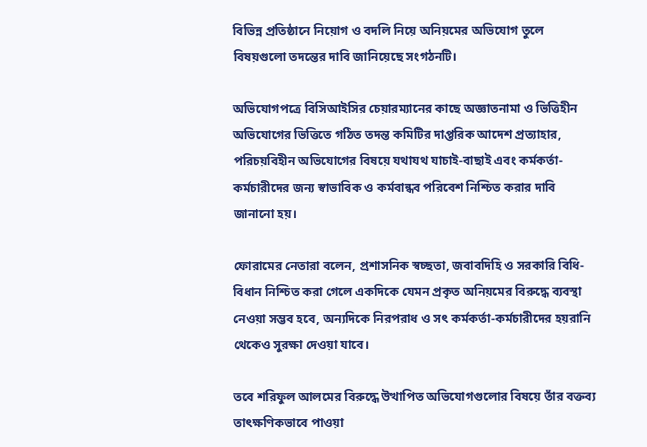বিভিন্ন প্রতিষ্ঠানে নিয়োগ ও বদলি নিয়ে অনিয়মের অভিযোগ তুলে বিষয়গুলো তদন্তের দাবি জানিয়েছে সংগঠনটি।

অভিযোগপত্রে বিসিআইসির চেয়ারম্যানের কাছে অজ্ঞাতনামা ও ভিত্তিহীন অভিযোগের ভিত্তিতে গঠিত তদন্ত কমিটির দাপ্তরিক আদেশ প্রত্যাহার, পরিচয়বিহীন অভিযোগের বিষয়ে যথাযথ যাচাই-বাছাই এবং কর্মকর্তা-কর্মচারীদের জন্য স্বাভাবিক ও কর্মবান্ধব পরিবেশ নিশ্চিত করার দাবি জানানো হয়।

ফোরামের নেতারা বলেন, প্রশাসনিক স্বচ্ছতা, জবাবদিহি ও সরকারি বিধি-বিধান নিশ্চিত করা গেলে একদিকে যেমন প্রকৃত অনিয়মের বিরুদ্ধে ব্যবস্থা নেওয়া সম্ভব হবে, অন্যদিকে নিরপরাধ ও সৎ কর্মকর্তা-কর্মচারীদের হয়রানি থেকেও সুরক্ষা দেওয়া যাবে।

তবে শরিফুল আলমের বিরুদ্ধে উত্থাপিত অভিযোগগুলোর বিষয়ে তাঁর বক্তব্য তাৎক্ষণিকভাবে পাওয়া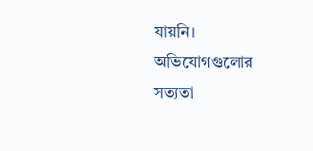যায়নি। অভিযোগগুলোর সত্যতা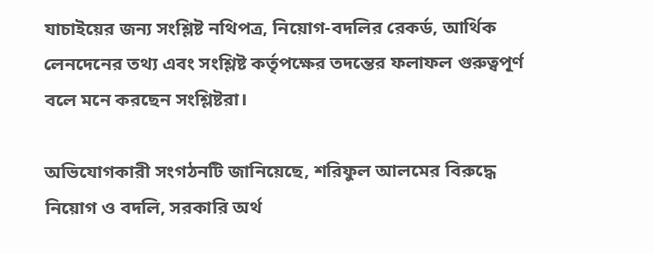যাচাইয়ের জন্য সংশ্লিষ্ট নথিপত্র, নিয়োগ-বদলির রেকর্ড, আর্থিক লেনদেনের তথ্য এবং সংশ্লিষ্ট কর্তৃপক্ষের তদন্তের ফলাফল গুরুত্বপূর্ণ বলে মনে করছেন সংশ্লিষ্টরা।

অভিযোগকারী সংগঠনটি জানিয়েছে, শরিফুল আলমের বিরুদ্ধে নিয়োগ ও বদলি, সরকারি অর্থ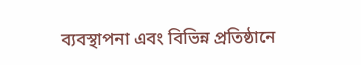ব্যবস্থাপনা এবং বিভিন্ন প্রতিষ্ঠানে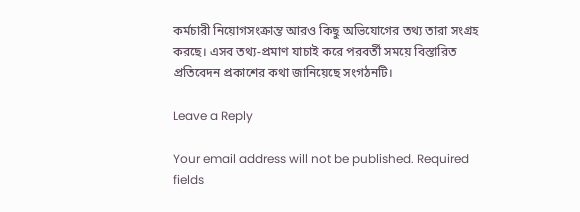কর্মচারী নিয়োগসংক্রান্ত আরও কিছু অভিযোগের তথ্য তারা সংগ্রহ করছে। এসব তথ্য-প্রমাণ যাচাই করে পরবর্তী সময়ে বিস্তারিত প্রতিবেদন প্রকাশের কথা জানিয়েছে সংগঠনটি।

Leave a Reply

Your email address will not be published. Required fields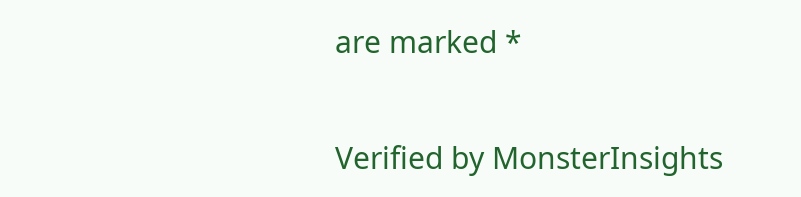are marked *

Verified by MonsterInsights